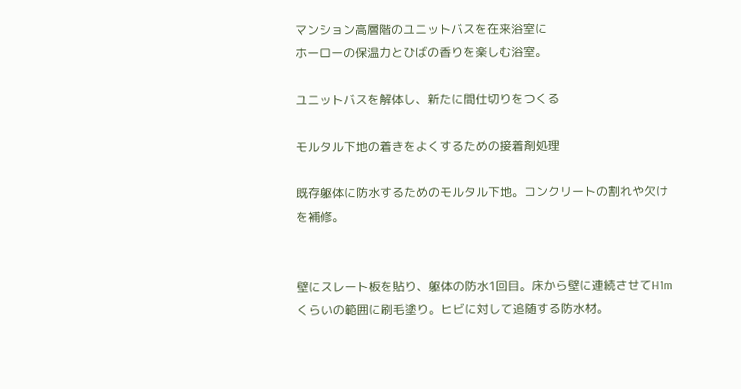マンション高層階のユニットバスを在来浴室に
ホーローの保温力とひばの香りを楽しむ浴室。

ユニットバスを解体し、新たに間仕切りをつくる

モルタル下地の着きをよくするための接着剤処理

既存躯体に防水するためのモルタル下地。コンクリートの割れや欠けを補修。


壁にスレート板を貼り、躯体の防水1回目。床から壁に連続させてH1mくらいの範囲に刷毛塗り。ヒビに対して追随する防水材。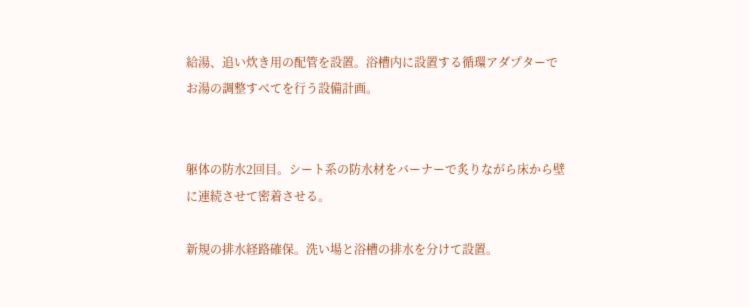給湯、追い炊き用の配管を設置。浴槽内に設置する循環アダプターでお湯の調整すべてを行う設備計画。


躯体の防水2回目。シート系の防水材をバーナーで炙りながら床から壁に連続させて密着させる。

新規の排水経路確保。洗い場と浴槽の排水を分けて設置。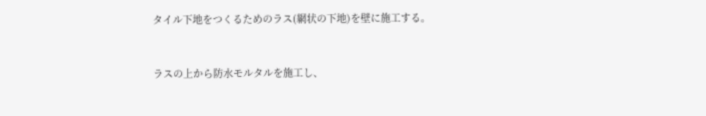タイル下地をつくるためのラス(網状の下地)を壁に施工する。


ラスの上から防水モルタルを施工し、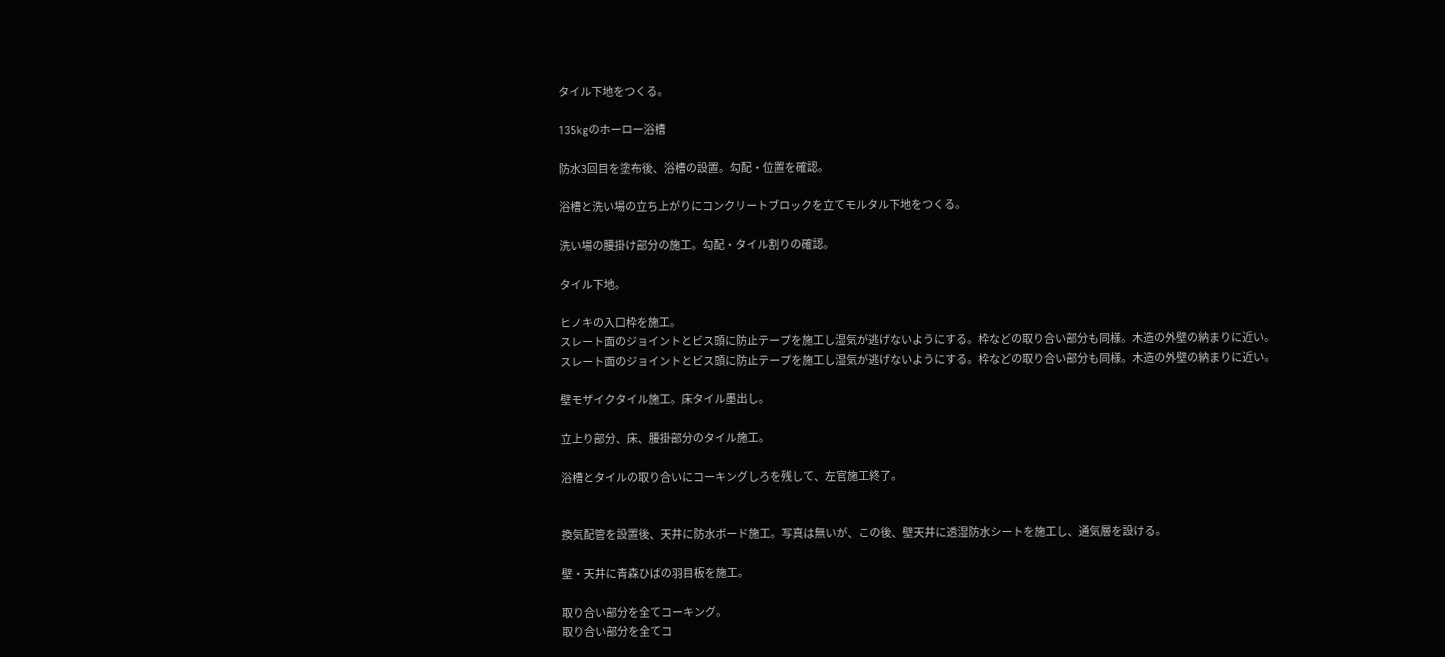タイル下地をつくる。

135kgのホーロー浴槽

防水3回目を塗布後、浴槽の設置。勾配・位置を確認。

浴槽と洗い場の立ち上がりにコンクリートブロックを立てモルタル下地をつくる。

洗い場の腰掛け部分の施工。勾配・タイル割りの確認。

タイル下地。

ヒノキの入口枠を施工。
スレート面のジョイントとビス頭に防止テープを施工し湿気が逃げないようにする。枠などの取り合い部分も同様。木造の外壁の納まりに近い。
スレート面のジョイントとビス頭に防止テープを施工し湿気が逃げないようにする。枠などの取り合い部分も同様。木造の外壁の納まりに近い。

壁モザイクタイル施工。床タイル墨出し。

立上り部分、床、腰掛部分のタイル施工。

浴槽とタイルの取り合いにコーキングしろを残して、左官施工終了。


換気配管を設置後、天井に防水ボード施工。写真は無いが、この後、壁天井に透湿防水シートを施工し、通気層を設ける。

壁・天井に青森ひばの羽目板を施工。

取り合い部分を全てコーキング。
取り合い部分を全てコ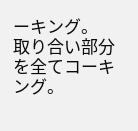ーキング。
取り合い部分を全てコーキング。